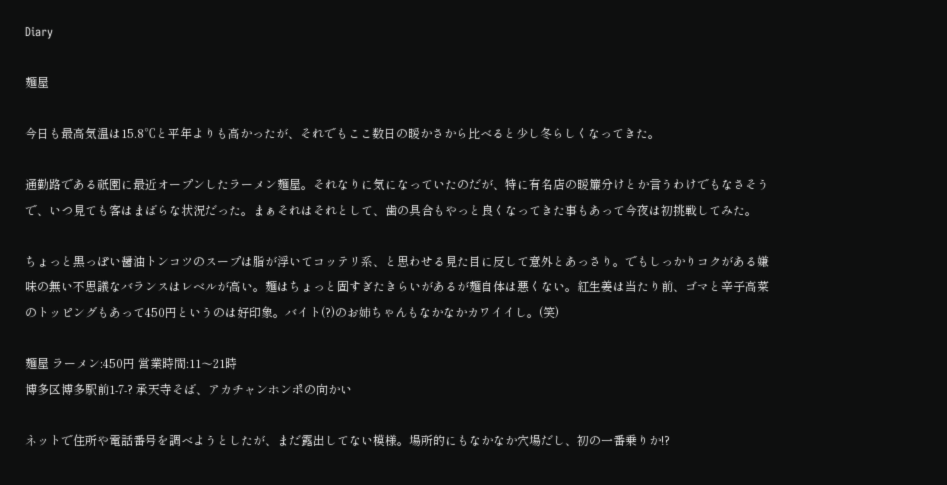Diary

麺屋

今日も最高気温は15.8℃と平年よりも高かったが、それでもここ数日の暖かさから比べると少し冬らしくなってきた。

通勤路である祇園に最近オープンしたラーメン麺屋。それなりに気になっていたのだが、特に有名店の暖簾分けとか言うわけでもなさそうで、いつ見ても客はまばらな状況だった。まぁそれはそれとして、歯の具合もやっと良くなってきた事もあって今夜は初挑戦してみた。

ちょっと黒っぽい醤油トンコツのスープは脂が浮いてコッテリ系、と思わせる見た目に反して意外とあっさり。でもしっかりコクがある嫌味の無い不思議なバランスはレベルが高い。麺はちょっと固すぎたきらいがあるが麺自体は悪くない。紅生姜は当たり前、ゴマと辛子高菜のトッピングもあって450円というのは好印象。バイト(?)のお姉ちゃんもなかなかカワイイし。(笑)

麺屋 ラーメン:450円 営業時間:11〜21時
博多区博多駅前1-7-? 承天寺そば、アカチャンホンポの向かい

ネットで住所や電話番号を調べようとしたが、まだ露出してない模様。場所的にもなかなか穴場だし、初の一番乗りか!?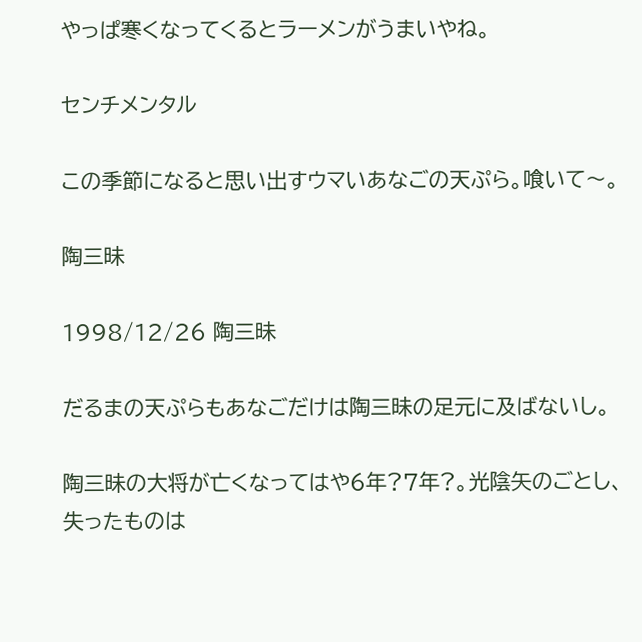やっぱ寒くなってくるとラーメンがうまいやね。

センチメンタル

この季節になると思い出すウマいあなごの天ぷら。喰いて〜。

陶三昧

1998/12/26 陶三昧

だるまの天ぷらもあなごだけは陶三昧の足元に及ばないし。

陶三昧の大将が亡くなってはや6年?7年?。光陰矢のごとし、失ったものは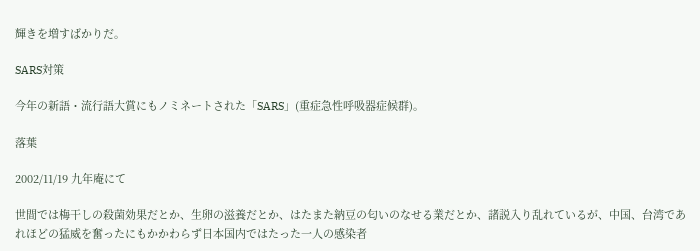輝きを増すばかりだ。

SARS対策

今年の新語・流行語大賞にもノミネートされた「SARS」(重症急性呼吸器症候群)。

落葉

2002/11/19 九年庵にて

世間では梅干しの殺菌効果だとか、生卵の滋養だとか、はたまた納豆の匂いのなせる業だとか、諸説入り乱れているが、中国、台湾であれほどの猛威を奮ったにもかかわらず日本国内ではたった一人の感染者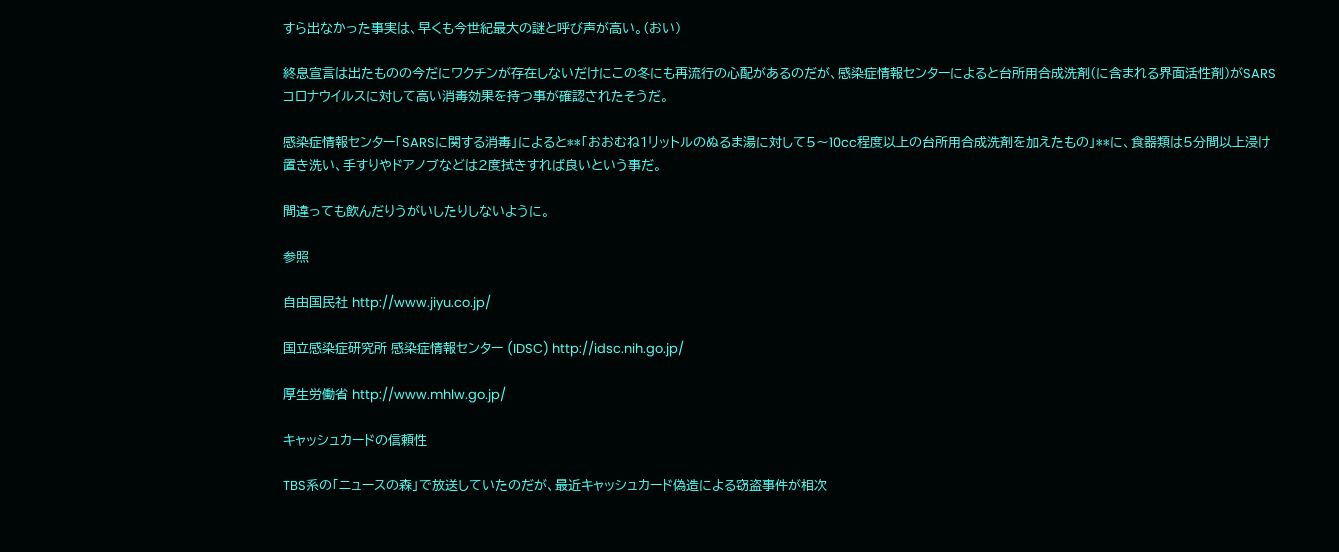すら出なかった事実は、早くも今世紀最大の謎と呼び声が高い。(おい)

終息宣言は出たものの今だにワクチンが存在しないだけにこの冬にも再流行の心配があるのだが、感染症情報センターによると台所用合成洗剤(に含まれる界面活性剤)がSARSコロナウイルスに対して高い消毒効果を持つ事が確認されたそうだ。

感染症情報センター「SARSに関する消毒」によると**「おおむね1リットルのぬるま湯に対して5〜10cc程度以上の台所用合成洗剤を加えたもの」**に、食器類は5分間以上浸け置き洗い、手すりやドアノブなどは2度拭きすれば良いという事だ。

間違っても飲んだりうがいしたりしないように。

参照

自由国民社 http://www.jiyu.co.jp/

国立感染症研究所 感染症情報センター (IDSC) http://idsc.nih.go.jp/

厚生労働省 http://www.mhlw.go.jp/

キャッシュカードの信頼性

TBS系の「ニュースの森」で放送していたのだが、最近キャッシュカード偽造による窃盗事件が相次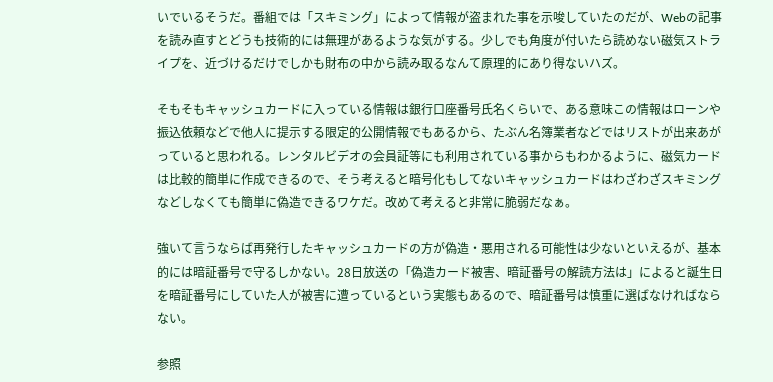いでいるそうだ。番組では「スキミング」によって情報が盗まれた事を示唆していたのだが、Webの記事を読み直すとどうも技術的には無理があるような気がする。少しでも角度が付いたら読めない磁気ストライプを、近づけるだけでしかも財布の中から読み取るなんて原理的にあり得ないハズ。

そもそもキャッシュカードに入っている情報は銀行口座番号氏名くらいで、ある意味この情報はローンや振込依頼などで他人に提示する限定的公開情報でもあるから、たぶん名簿業者などではリストが出来あがっていると思われる。レンタルビデオの会員証等にも利用されている事からもわかるように、磁気カードは比較的簡単に作成できるので、そう考えると暗号化もしてないキャッシュカードはわざわざスキミングなどしなくても簡単に偽造できるワケだ。改めて考えると非常に脆弱だなぁ。

強いて言うならば再発行したキャッシュカードの方が偽造・悪用される可能性は少ないといえるが、基本的には暗証番号で守るしかない。28日放送の「偽造カード被害、暗証番号の解読方法は」によると誕生日を暗証番号にしていた人が被害に遭っているという実態もあるので、暗証番号は慎重に選ばなければならない。

参照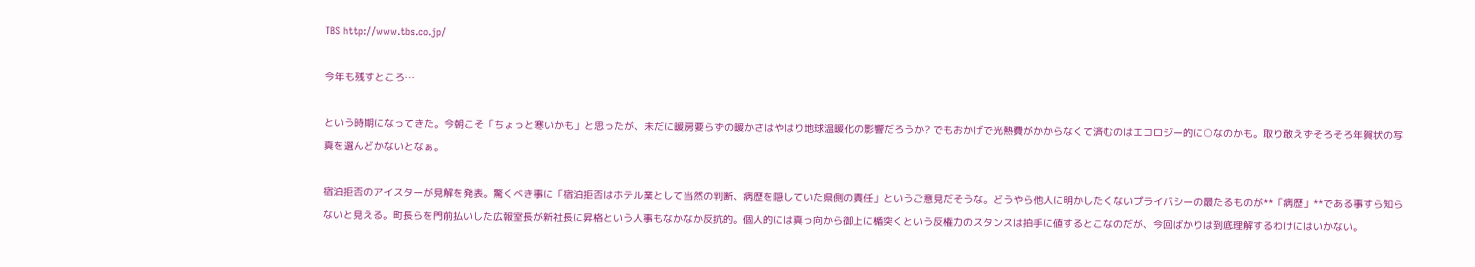TBS http://www.tbs.co.jp/

今年も残すところ…

という時期になってきた。今朝こそ「ちょっと寒いかも」と思ったが、未だに暖房要らずの暖かさはやはり地球温暖化の影響だろうか? でもおかげで光熱費がかからなくて済むのはエコロジー的に○なのかも。取り敢えずそろそろ年賀状の写真を選んどかないとなぁ。

宿泊拒否のアイスターが見解を発表。驚くべき事に「宿泊拒否はホテル業として当然の判断、病歴を隠していた県側の責任」というご意見だそうな。どうやら他人に明かしたくないプライバシーの最たるものが**「病歴」**である事すら知らないと見える。町長らを門前払いした広報室長が新社長に昇格という人事もなかなか反抗的。個人的には真っ向から御上に楯突くという反権力のスタンスは拍手に値するとこなのだが、今回ばかりは到底理解するわけにはいかない。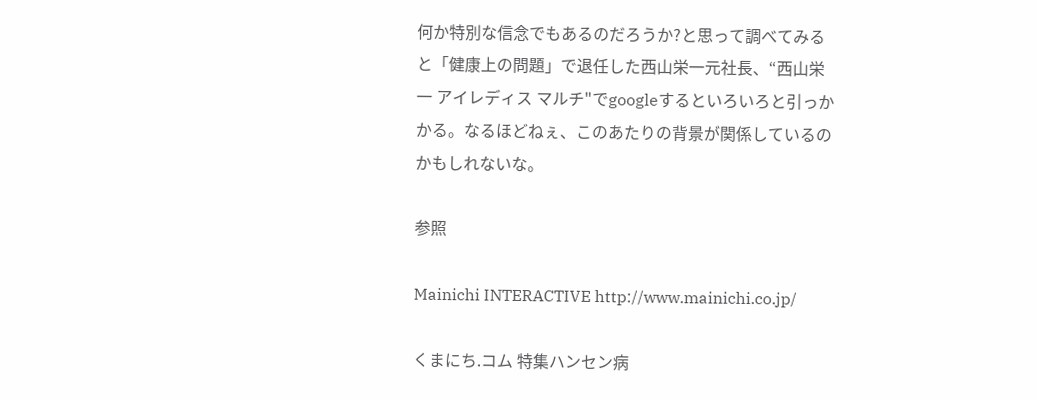何か特別な信念でもあるのだろうか?と思って調べてみると「健康上の問題」で退任した西山栄一元社長、“西山栄一 アイレディス マルチ"でgoogleするといろいろと引っかかる。なるほどねぇ、このあたりの背景が関係しているのかもしれないな。

参照

Mainichi INTERACTIVE http://www.mainichi.co.jp/

くまにち.コム 特集ハンセン病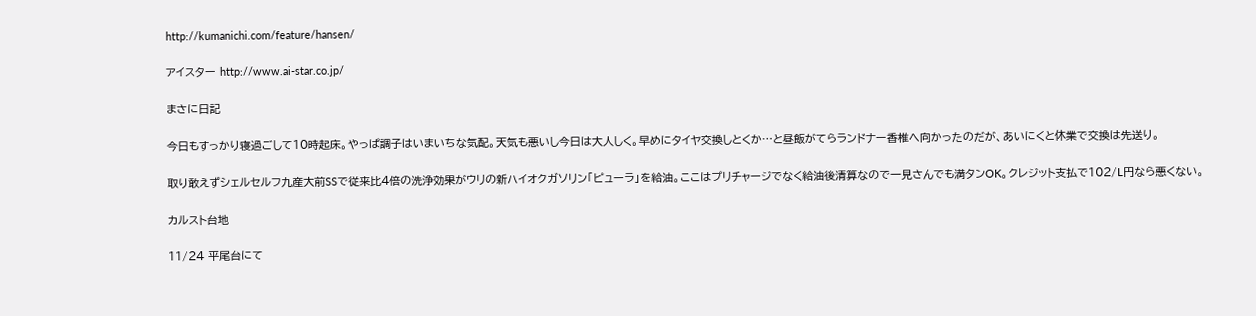http://kumanichi.com/feature/hansen/

アイスター http://www.ai-star.co.jp/

まさに日記

今日もすっかり寝過ごして10時起床。やっぱ調子はいまいちな気配。天気も悪いし今日は大人しく。早めにタイヤ交換しとくか…と昼飯がてらランドナー香椎へ向かったのだが、あいにくと休業で交換は先送り。

取り敢えずシェルセルフ九産大前SSで従来比4倍の洗浄効果がウリの新ハイオクガソリン「ピューラ」を給油。ここはプリチャージでなく給油後清算なので一見さんでも満タンOK。クレジット支払で102/L円なら悪くない。

カルスト台地

11/24 平尾台にて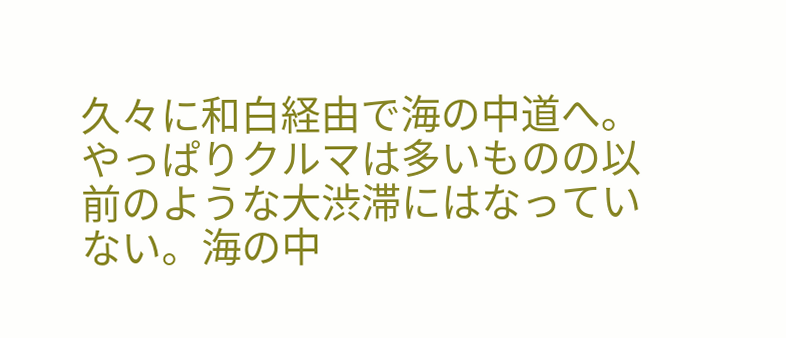久々に和白経由で海の中道へ。やっぱりクルマは多いものの以前のような大渋滞にはなっていない。海の中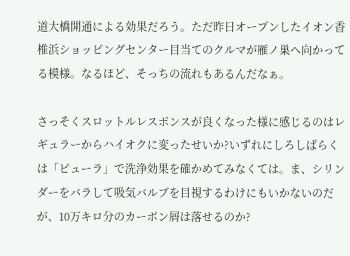道大橋開通による効果だろう。ただ昨日オープンしたイオン香椎浜ショッピングセンター目当てのクルマが雁ノ巣へ向かってる模様。なるほど、そっちの流れもあるんだなぁ。

さっそくスロットルレスポンスが良くなった様に感じるのはレギュラーからハイオクに変ったせいか?いずれにしろしばらくは「ピューラ」で洗浄効果を確かめてみなくては。ま、シリンダーをバラして吸気バルブを目視するわけにもいかないのだが、10万キロ分のカーボン屑は落せるのか?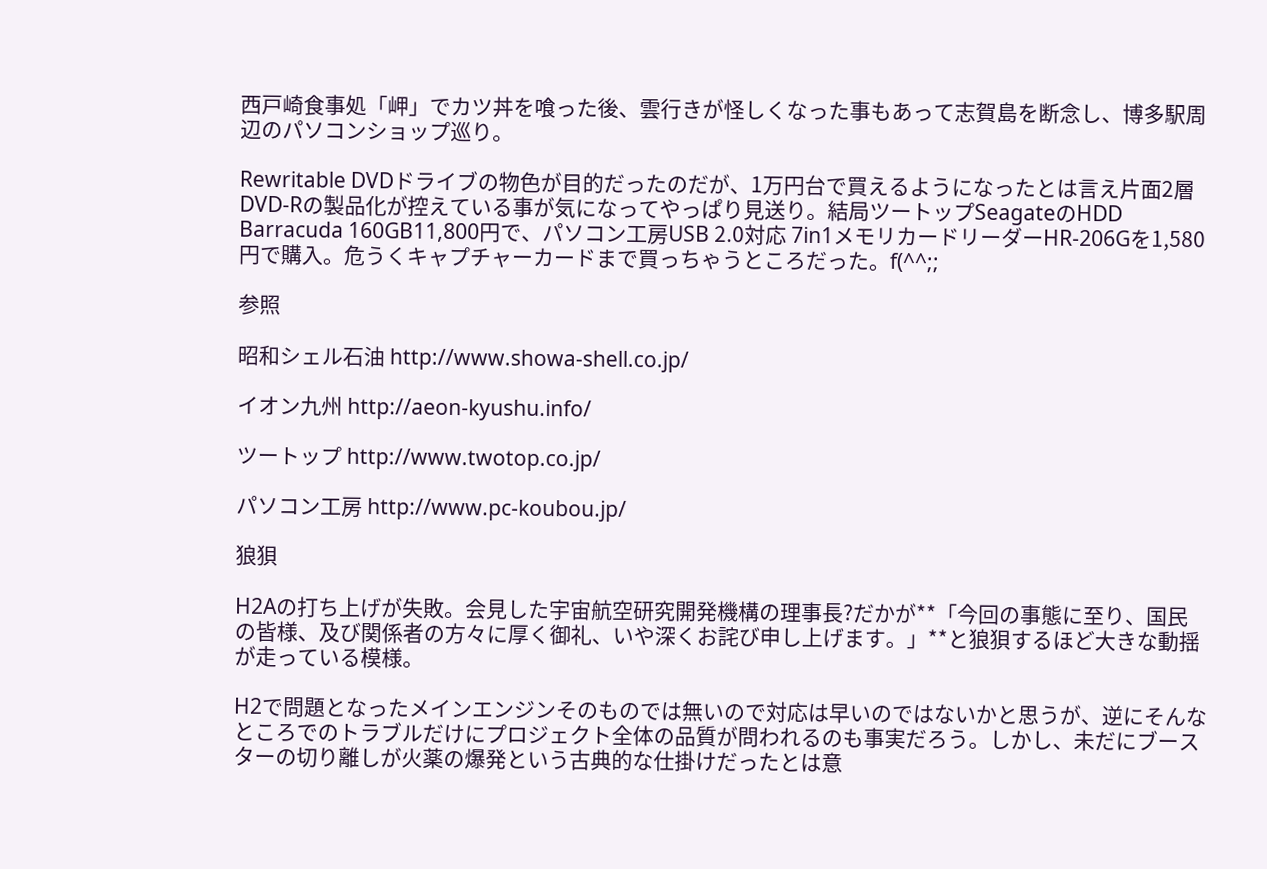西戸崎食事処「岬」でカツ丼を喰った後、雲行きが怪しくなった事もあって志賀島を断念し、博多駅周辺のパソコンショップ巡り。

Rewritable DVDドライブの物色が目的だったのだが、1万円台で買えるようになったとは言え片面2層DVD-Rの製品化が控えている事が気になってやっぱり見送り。結局ツートップSeagateのHDD Barracuda 160GB11,800円で、パソコン工房USB 2.0対応 7in1メモリカードリーダーHR-206Gを1,580円で購入。危うくキャプチャーカードまで買っちゃうところだった。f(^^;;

参照

昭和シェル石油 http://www.showa-shell.co.jp/

イオン九州 http://aeon-kyushu.info/

ツートップ http://www.twotop.co.jp/

パソコン工房 http://www.pc-koubou.jp/

狼狽

H2Aの打ち上げが失敗。会見した宇宙航空研究開発機構の理事長?だかが**「今回の事態に至り、国民の皆様、及び関係者の方々に厚く御礼、いや深くお詫び申し上げます。」**と狼狽するほど大きな動揺が走っている模様。

H2で問題となったメインエンジンそのものでは無いので対応は早いのではないかと思うが、逆にそんなところでのトラブルだけにプロジェクト全体の品質が問われるのも事実だろう。しかし、未だにブースターの切り離しが火薬の爆発という古典的な仕掛けだったとは意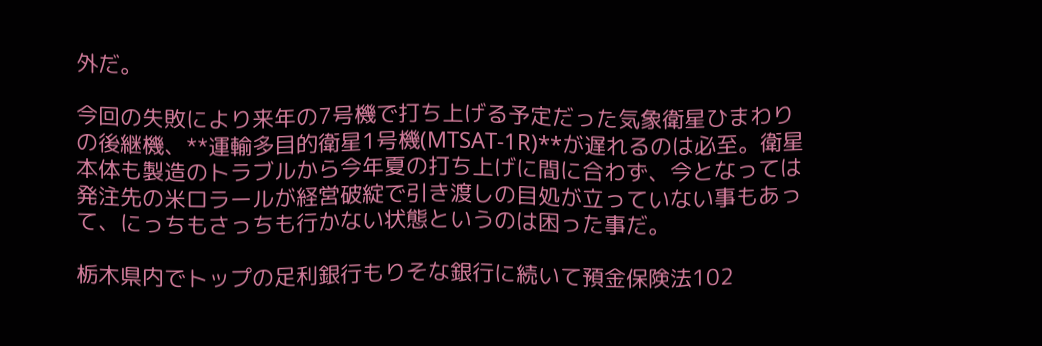外だ。

今回の失敗により来年の7号機で打ち上げる予定だった気象衛星ひまわりの後継機、**運輸多目的衛星1号機(MTSAT-1R)**が遅れるのは必至。衛星本体も製造のトラブルから今年夏の打ち上げに間に合わず、今となっては発注先の米ロラールが経営破綻で引き渡しの目処が立っていない事もあって、にっちもさっちも行かない状態というのは困った事だ。

栃木県内でトップの足利銀行もりそな銀行に続いて預金保険法102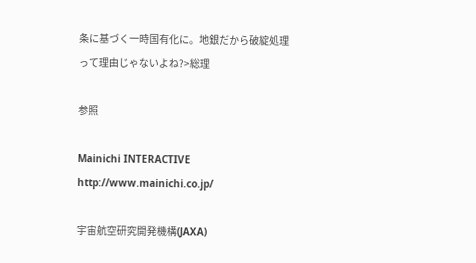条に基づく一時国有化に。地銀だから破綻処理って理由じゃないよね?>総理

参照

Mainichi INTERACTIVE http://www.mainichi.co.jp/

宇宙航空研究開発機構(JAXA)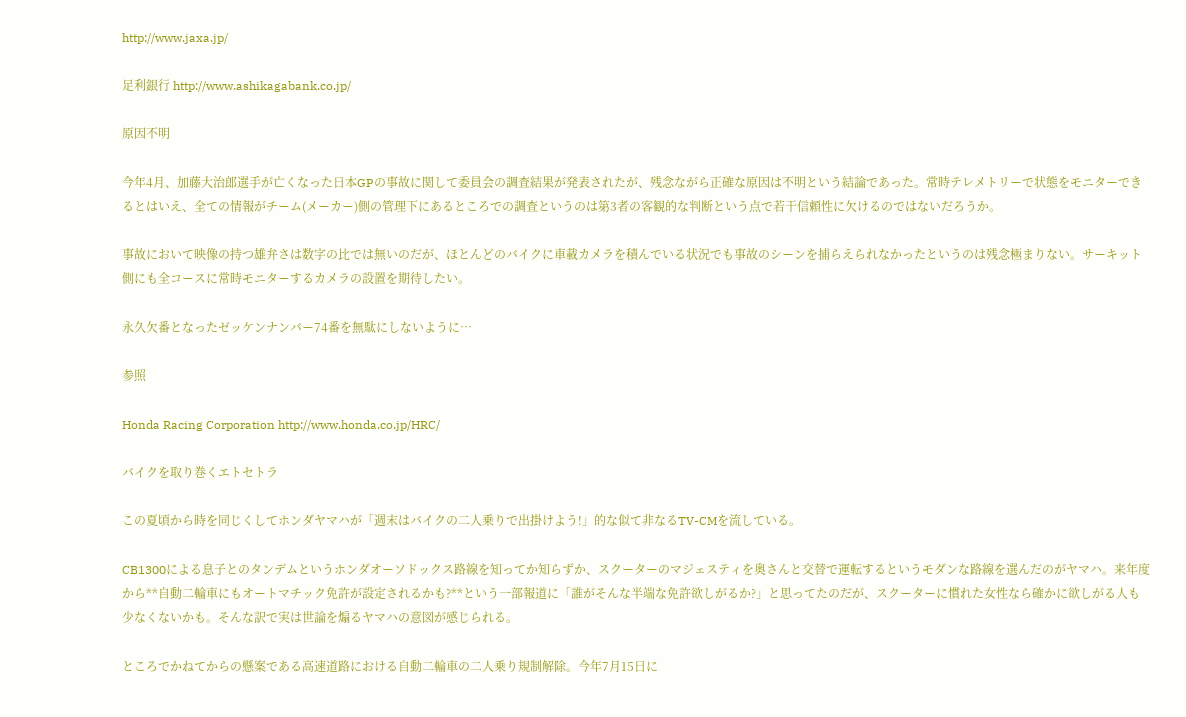http://www.jaxa.jp/

足利銀行 http://www.ashikagabank.co.jp/

原因不明

今年4月、加藤大治郎選手が亡くなった日本GPの事故に関して委員会の調査結果が発表されたが、残念ながら正確な原因は不明という結論であった。常時テレメトリーで状態をモニターできるとはいえ、全ての情報がチーム(メーカー)側の管理下にあるところでの調査というのは第3者の客観的な判断という点で若干信頼性に欠けるのではないだろうか。

事故において映像の持つ雄弁さは数字の比では無いのだが、ほとんどのバイクに車載カメラを積んでいる状況でも事故のシーンを捕らえられなかったというのは残念極まりない。サーキット側にも全コースに常時モニターするカメラの設置を期待したい。

永久欠番となったゼッケンナンバー74番を無駄にしないように…

参照

Honda Racing Corporation http://www.honda.co.jp/HRC/

バイクを取り巻くエトセトラ

この夏頃から時を同じくしてホンダヤマハが「週末はバイクの二人乗りで出掛けよう!」的な似て非なるTV-CMを流している。

CB1300による息子とのタンデムというホンダオーソドックス路線を知ってか知らずか、スクーターのマジェスティを奥さんと交替で運転するというモダンな路線を選んだのがヤマハ。来年度から**自動二輪車にもオートマチック免許が設定されるかも?**という一部報道に「誰がそんな半端な免許欲しがるか?」と思ってたのだが、スクーターに慣れた女性なら確かに欲しがる人も少なくないかも。そんな訳で実は世論を煽るヤマハの意図が感じられる。

ところでかねてからの懸案である高速道路における自動二輪車の二人乗り規制解除。今年7月15日に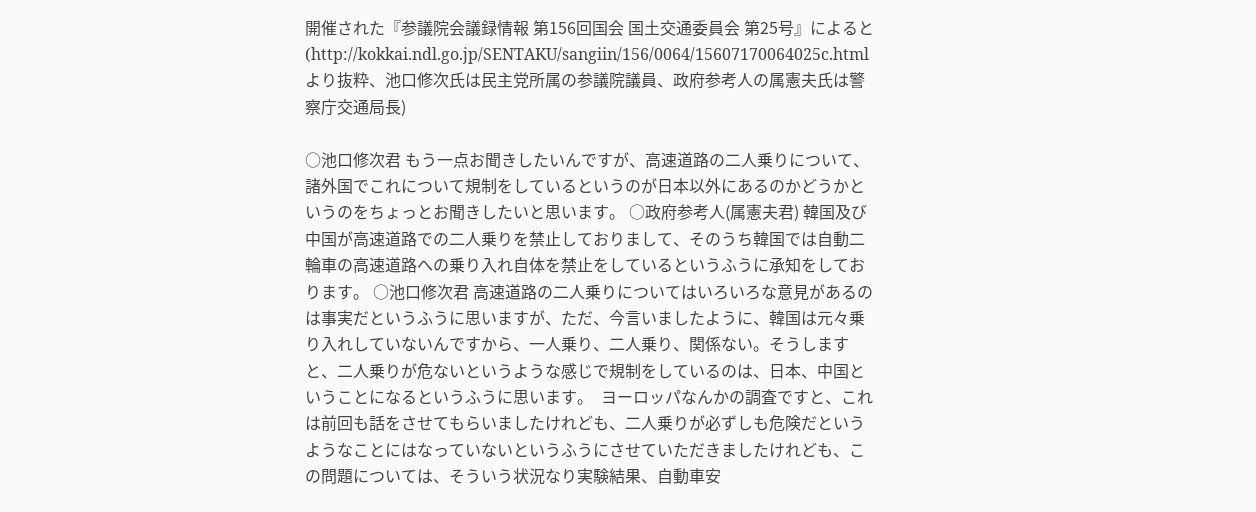開催された『参議院会議録情報 第156回国会 国土交通委員会 第25号』によると(http://kokkai.ndl.go.jp/SENTAKU/sangiin/156/0064/15607170064025c.htmlより抜粋、池口修次氏は民主党所属の参議院議員、政府参考人の属憲夫氏は警察庁交通局長)

○池口修次君 もう一点お聞きしたいんですが、高速道路の二人乗りについて、諸外国でこれについて規制をしているというのが日本以外にあるのかどうかというのをちょっとお聞きしたいと思います。 ○政府参考人(属憲夫君) 韓国及び中国が高速道路での二人乗りを禁止しておりまして、そのうち韓国では自動二輪車の高速道路への乗り入れ自体を禁止をしているというふうに承知をしております。 ○池口修次君 高速道路の二人乗りについてはいろいろな意見があるのは事実だというふうに思いますが、ただ、今言いましたように、韓国は元々乗り入れしていないんですから、一人乗り、二人乗り、関係ない。そうしますと、二人乗りが危ないというような感じで規制をしているのは、日本、中国ということになるというふうに思います。  ヨーロッパなんかの調査ですと、これは前回も話をさせてもらいましたけれども、二人乗りが必ずしも危険だというようなことにはなっていないというふうにさせていただきましたけれども、この問題については、そういう状況なり実験結果、自動車安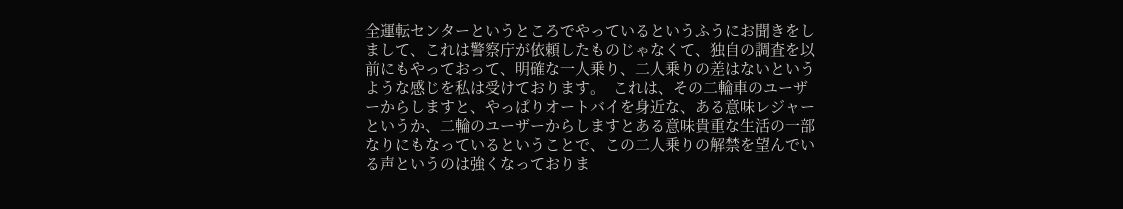全運転センターというところでやっているというふうにお聞きをしまして、これは警察庁が依頼したものじゃなくて、独自の調査を以前にもやっておって、明確な一人乗り、二人乗りの差はないというような感じを私は受けております。  これは、その二輪車のユーザーからしますと、やっぱりオートバイを身近な、ある意味レジャーというか、二輪のユーザーからしますとある意味貴重な生活の一部なりにもなっているということで、この二人乗りの解禁を望んでいる声というのは強くなっておりま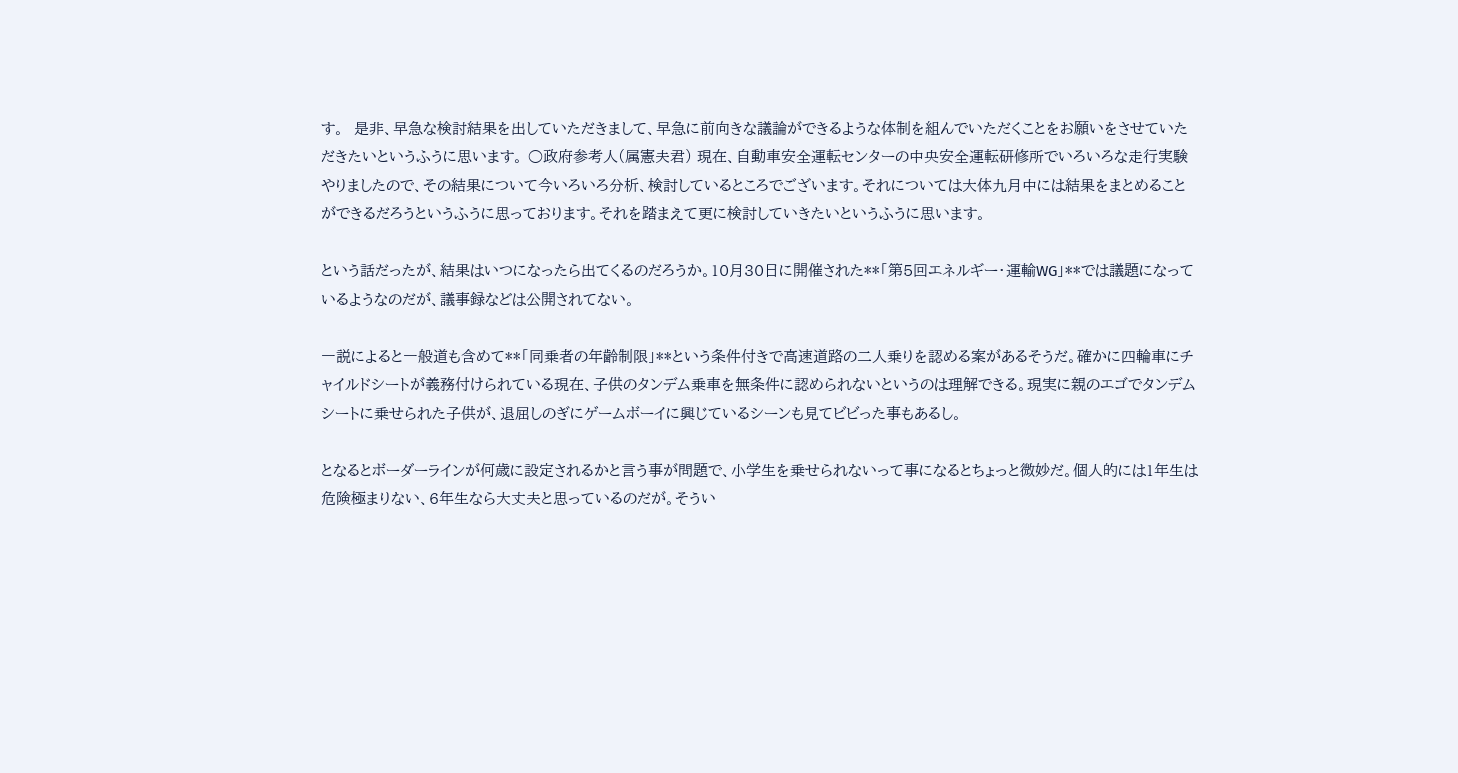す。  是非、早急な検討結果を出していただきまして、早急に前向きな議論ができるような体制を組んでいただくことをお願いをさせていただきたいというふうに思います。 ○政府参考人(属憲夫君) 現在、自動車安全運転センターの中央安全運転研修所でいろいろな走行実験やりましたので、その結果について今いろいろ分析、検討しているところでございます。それについては大体九月中には結果をまとめることができるだろうというふうに思っております。それを踏まえて更に検討していきたいというふうに思います。

という話だったが、結果はいつになったら出てくるのだろうか。10月30日に開催された**「第5回エネルギー・運輸WG」**では議題になっているようなのだが、議事録などは公開されてない。

一説によると一般道も含めて**「同乗者の年齢制限」**という条件付きで高速道路の二人乗りを認める案があるそうだ。確かに四輪車にチャイルドシートが義務付けられている現在、子供のタンデム乗車を無条件に認められないというのは理解できる。現実に親のエゴでタンデムシートに乗せられた子供が、退屈しのぎにゲームボーイに興じているシーンも見てビビった事もあるし。

となるとボーダーラインが何歳に設定されるかと言う事が問題で、小学生を乗せられないって事になるとちょっと微妙だ。個人的には1年生は危険極まりない、6年生なら大丈夫と思っているのだが。そうい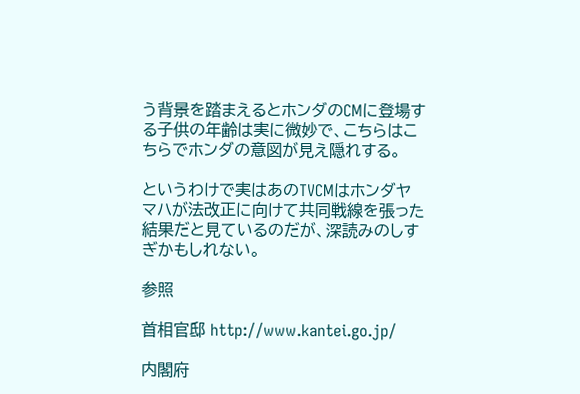う背景を踏まえるとホンダのCMに登場する子供の年齢は実に微妙で、こちらはこちらでホンダの意図が見え隠れする。

というわけで実はあのTVCMはホンダヤマハが法改正に向けて共同戦線を張った結果だと見ているのだが、深読みのしすぎかもしれない。

参照

首相官邸 http://www.kantei.go.jp/

内閣府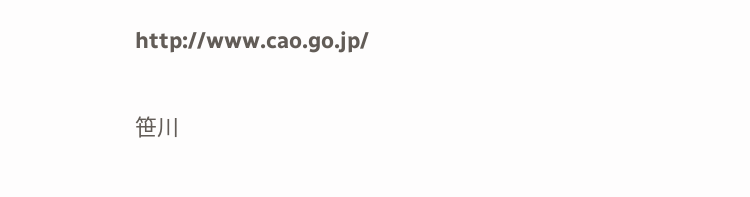http://www.cao.go.jp/

笹川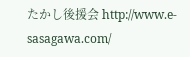たかし後援会 http://www.e-sasagawa.com/